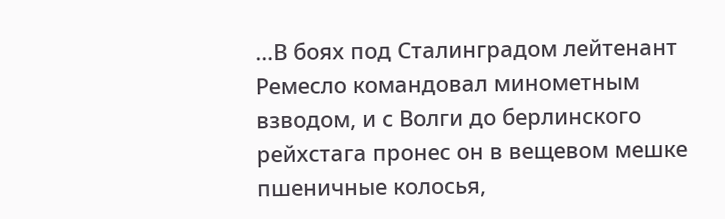…В боях под Сталинградом лейтенант Ремесло командовал минометным взводом, и с Волги до берлинского рейхстага пронес он в вещевом мешке пшеничные колосья,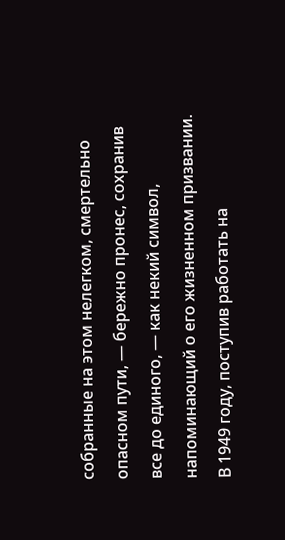собранные на этом нелегком, смертельно опасном пути, — бережно пронес, сохранив все до единого, — как некий символ, напоминающий о его жизненном призвании. В 1949 году, поступив работать на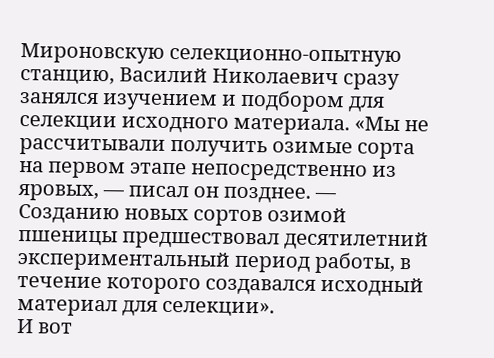Мироновскую селекционно-опытную станцию, Василий Николаевич сразу занялся изучением и подбором для селекции исходного материала. «Мы не рассчитывали получить озимые сорта на первом этапе непосредственно из яровых, — писал он позднее. — Созданию новых сортов озимой пшеницы предшествовал десятилетний экспериментальный период работы, в течение которого создавался исходный материал для селекции».
И вот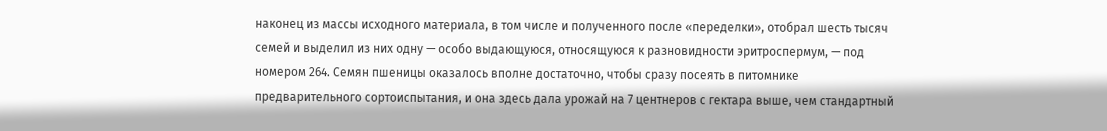наконец из массы исходного материала, в том числе и полученного после «переделки», отобрал шесть тысяч семей и выделил из них одну — особо выдающуюся, относящуюся к разновидности эритроспермум, — под номером 264. Семян пшеницы оказалось вполне достаточно, чтобы сразу посеять в питомнике предварительного сортоиспытания, и она здесь дала урожай на 7 центнеров с гектара выше, чем стандартный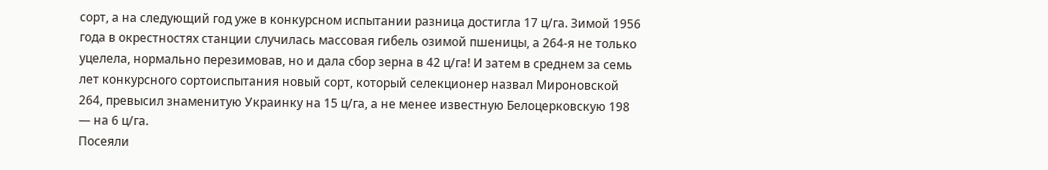сорт, а на следующий год уже в конкурсном испытании разница достигла 17 ц/га. Зимой 1956 года в окрестностях станции случилась массовая гибель озимой пшеницы, а 264-я не только уцелела, нормально перезимовав, но и дала сбор зерна в 42 ц/га! И затем в среднем за семь лет конкурсного сортоиспытания новый сорт, который селекционер назвал Мироновской 264, превысил знаменитую Украинку на 15 ц/га, а не менее известную Белоцерковскую 198 — на 6 ц/га.
Посеяли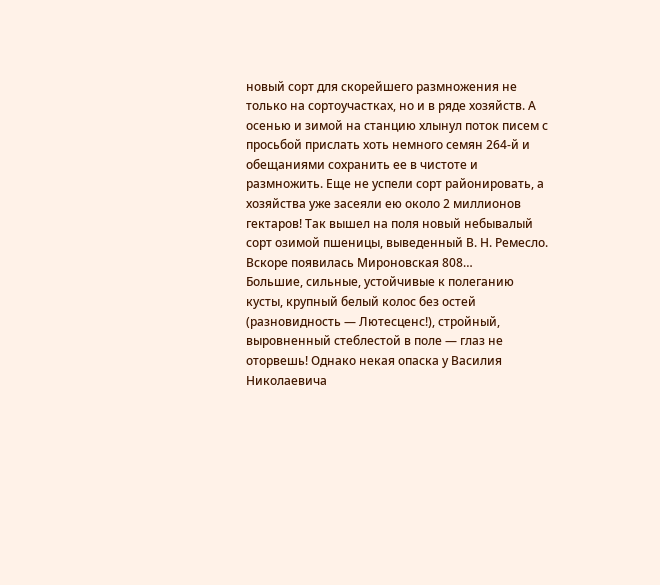новый сорт для скорейшего размножения не только на сортоучастках, но и в ряде хозяйств. А осенью и зимой на станцию хлынул поток писем с просьбой прислать хоть немного семян 264-й и обещаниями сохранить ее в чистоте и размножить. Еще не успели сорт районировать, а хозяйства уже засеяли ею около 2 миллионов гектаров! Так вышел на поля новый небывалый сорт озимой пшеницы, выведенный В. Н. Ремесло. Вскоре появилась Мироновская 808…
Большие, сильные, устойчивые к полеганию кусты, крупный белый колос без остей (разновидность — Лютесценс!), стройный, выровненный стеблестой в поле — глаз не оторвешь! Однако некая опаска у Василия Николаевича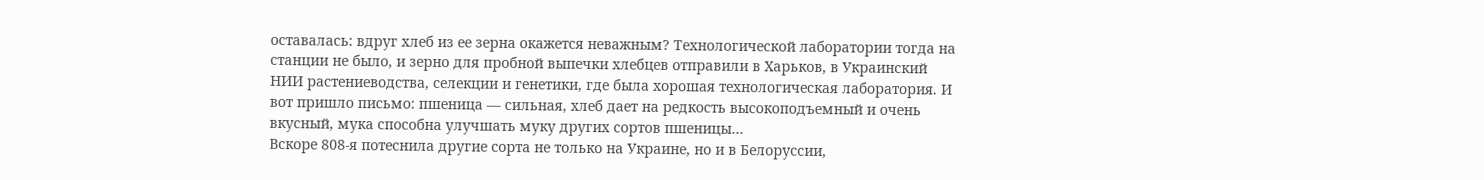оставалась: вдруг хлеб из ее зерна окажется неважным? Технологической лаборатории тогда на станции не было, и зерно для пробной выпечки хлебцев отправили в Харьков, в Украинский НИИ растениеводства, селекции и генетики, где была хорошая технологическая лаборатория. И вот пришло письмо: пшеница — сильная, хлеб дает на редкость высокоподъемный и очень вкусный, мука способна улучшать муку других сортов пшеницы…
Вскоре 808-я потеснила другие сорта не только на Украине, но и в Белоруссии,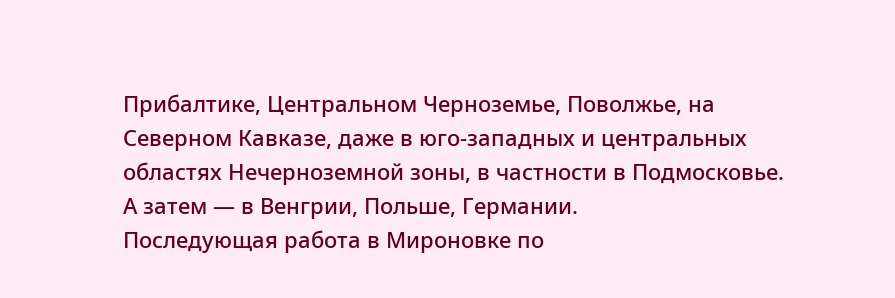Прибалтике, Центральном Черноземье, Поволжье, на Северном Кавказе, даже в юго-западных и центральных областях Нечерноземной зоны, в частности в Подмосковье. А затем — в Венгрии, Польше, Германии.
Последующая работа в Мироновке по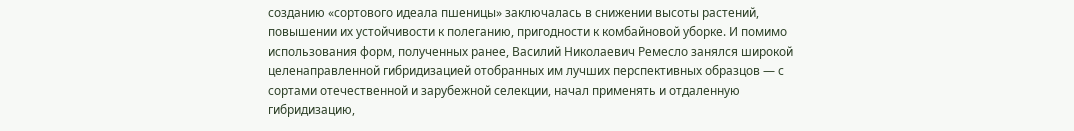созданию «сортового идеала пшеницы» заключалась в снижении высоты растений, повышении их устойчивости к полеганию, пригодности к комбайновой уборке. И помимо использования форм, полученных ранее, Василий Николаевич Ремесло занялся широкой целенаправленной гибридизацией отобранных им лучших перспективных образцов — с сортами отечественной и зарубежной селекции, начал применять и отдаленную гибридизацию,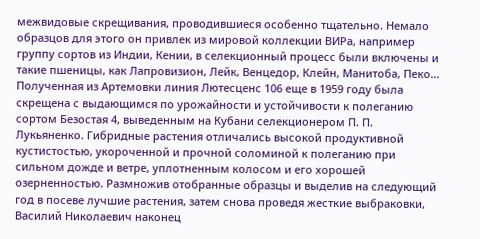межвидовые скрещивания, проводившиеся особенно тщательно. Немало образцов для этого он привлек из мировой коллекции ВИРа, например группу сортов из Индии, Кении, в селекционный процесс были включены и такие пшеницы, как Лапровизион, Лейк, Венцедор, Клейн, Манитоба, Пеко…
Полученная из Артемовки линия Лютесценс 106 еще в 1959 году была скрещена с выдающимся по урожайности и устойчивости к полеганию сортом Безостая 4, выведенным на Кубани селекционером П. П. Лукьяненко. Гибридные растения отличались высокой продуктивной кустистостью, укороченной и прочной соломиной к полеганию при сильном дожде и ветре, уплотненным колосом и его хорошей озерненностью. Размножив отобранные образцы и выделив на следующий год в посеве лучшие растения, затем снова проведя жесткие выбраковки, Василий Николаевич наконец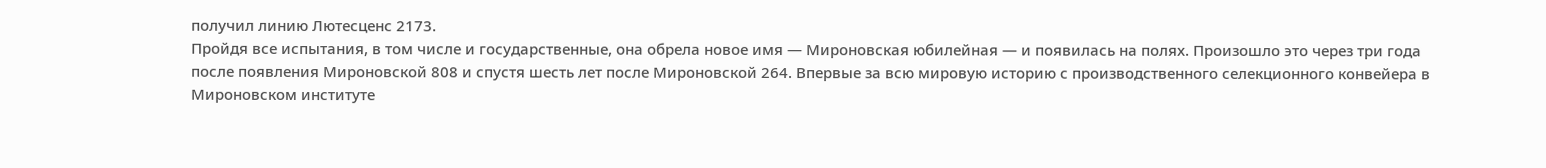получил линию Лютесценс 2173.
Пройдя все испытания, в том числе и государственные, она обрела новое имя — Мироновская юбилейная — и появилась на полях. Произошло это через три года после появления Мироновской 808 и спустя шесть лет после Мироновской 264. Впервые за всю мировую историю с производственного селекционного конвейера в Мироновском институте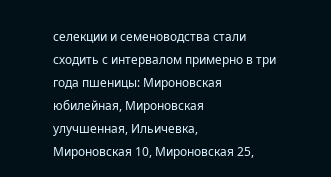селекции и семеноводства стали сходить с интервалом примерно в три года пшеницы: Мироновская юбилейная, Мироновская улучшенная, Ильичевка, Мироновская 10, Мироновская 25,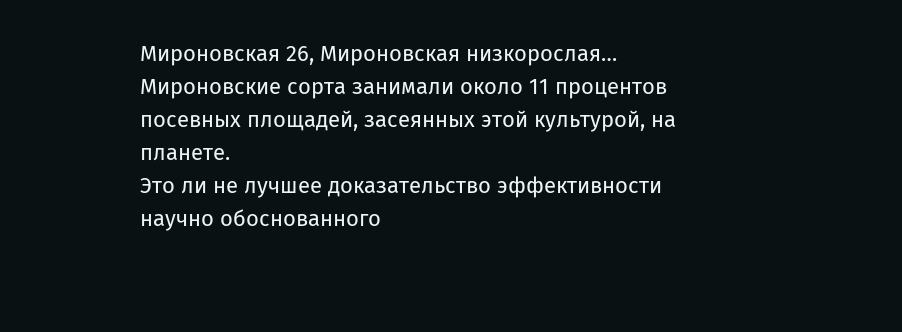Мироновская 26, Мироновская низкорослая… Мироновские сорта занимали около 11 процентов посевных площадей, засеянных этой культурой, на планете.
Это ли не лучшее доказательство эффективности научно обоснованного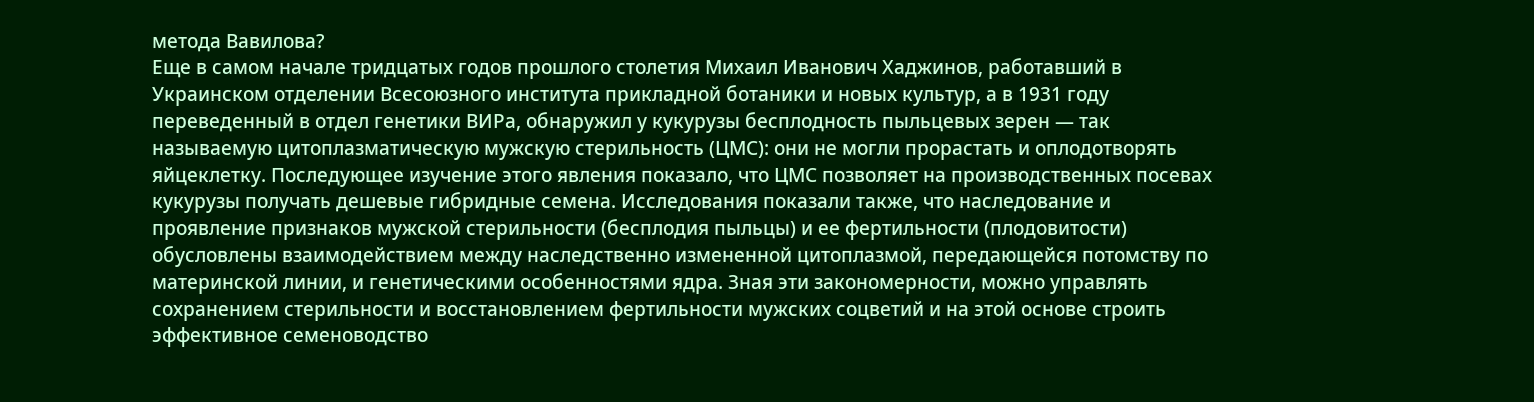метода Вавилова?
Еще в самом начале тридцатых годов прошлого столетия Михаил Иванович Хаджинов, работавший в Украинском отделении Всесоюзного института прикладной ботаники и новых культур, а в 1931 году переведенный в отдел генетики ВИРа, обнаружил у кукурузы бесплодность пыльцевых зерен — так называемую цитоплазматическую мужскую стерильность (ЦМС): они не могли прорастать и оплодотворять яйцеклетку. Последующее изучение этого явления показало, что ЦМС позволяет на производственных посевах кукурузы получать дешевые гибридные семена. Исследования показали также, что наследование и проявление признаков мужской стерильности (бесплодия пыльцы) и ее фертильности (плодовитости) обусловлены взаимодействием между наследственно измененной цитоплазмой, передающейся потомству по материнской линии, и генетическими особенностями ядра. Зная эти закономерности, можно управлять сохранением стерильности и восстановлением фертильности мужских соцветий и на этой основе строить эффективное семеноводство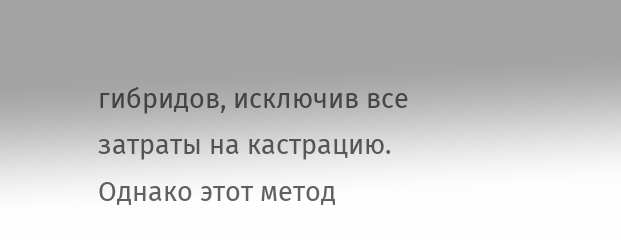гибридов, исключив все затраты на кастрацию.
Однако этот метод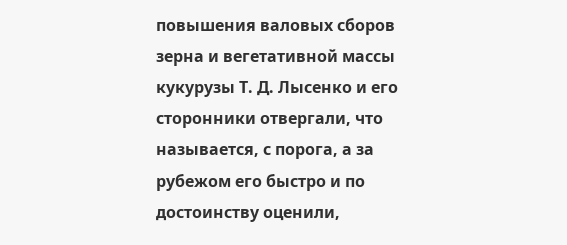повышения валовых сборов зерна и вегетативной массы кукурузы Т. Д. Лысенко и его сторонники отвергали, что называется, с порога, а за рубежом его быстро и по достоинству оценили,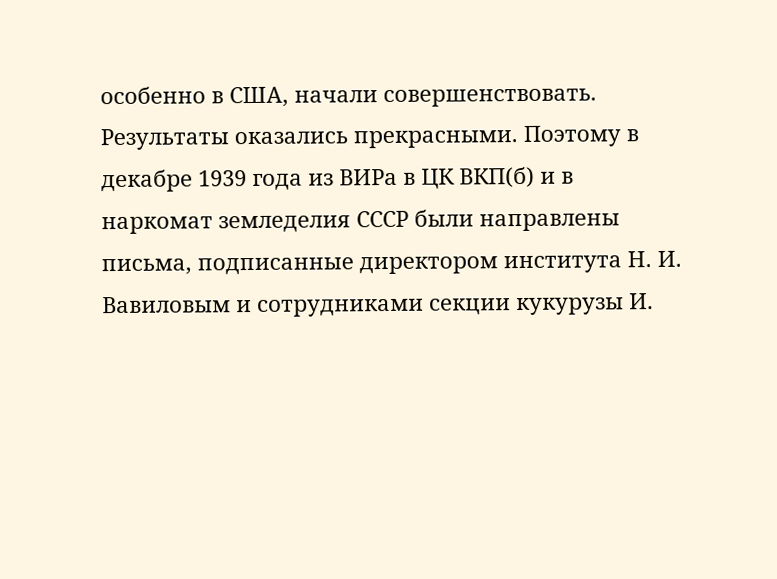особенно в США, начали совершенствовать. Результаты оказались прекрасными. Поэтому в декабре 1939 года из ВИРа в ЦК ВКП(б) и в наркомат земледелия СССР были направлены письма, подписанные директором института Н. И. Вавиловым и сотрудниками секции кукурузы И.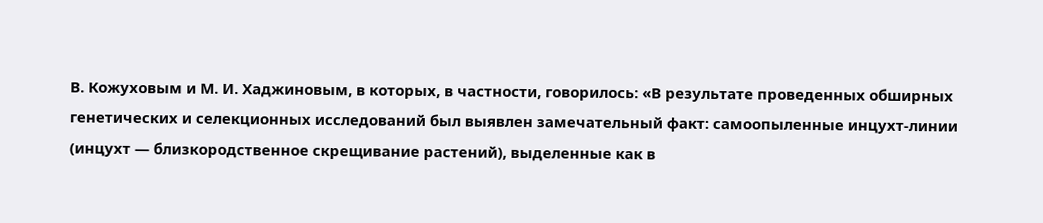В. Кожуховым и М. И. Хаджиновым, в которых, в частности, говорилось: «В результате проведенных обширных генетических и селекционных исследований был выявлен замечательный факт: самоопыленные инцухт-линии (инцухт — близкородственное скрещивание растений), выделенные как в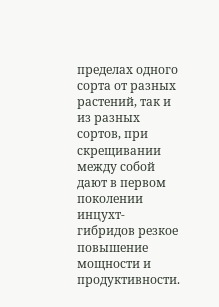пределах одного сорта от разных растений, так и из разных сортов, при скрещивании между собой дают в первом поколении инцухт-гибридов резкое повышение мощности и продуктивности.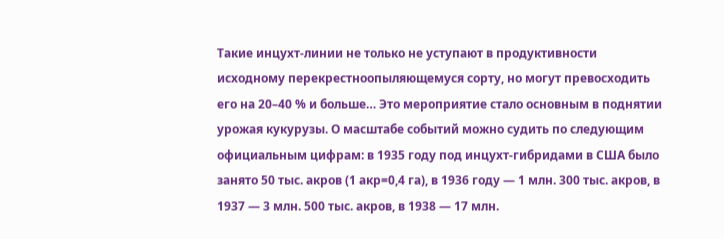Такие инцухт-линии не только не уступают в продуктивности исходному перекрестноопыляющемуся сорту, но могут превосходить его на 20–40 % и больше… Это мероприятие стало основным в поднятии урожая кукурузы. О масштабе событий можно судить по следующим официальным цифрам: в 1935 году под инцухт-гибридами в США было занято 50 тыс. акров (1 акр=0,4 га), в 1936 году — 1 млн. 300 тыс. акров, в 1937 — 3 млн. 500 тыс. акров, в 1938 — 17 млн.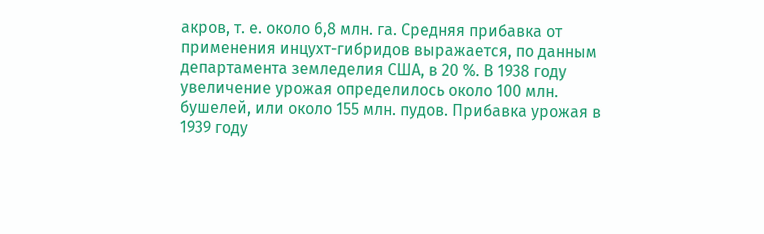акров, т. е. около 6,8 млн. га. Средняя прибавка от применения инцухт-гибридов выражается, по данным департамента земледелия США, в 20 %. В 1938 году увеличение урожая определилось около 100 млн. бушелей, или около 155 млн. пудов. Прибавка урожая в 1939 году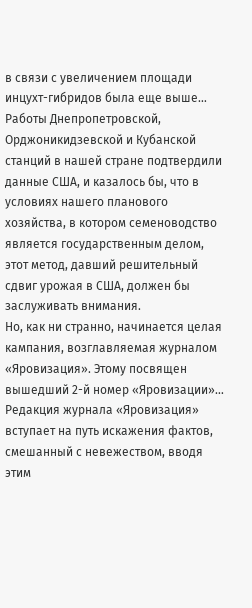в связи с увеличением площади инцухт-гибридов была еще выше…
Работы Днепропетровской, Орджоникидзевской и Кубанской станций в нашей стране подтвердили данные США, и казалось бы, что в условиях нашего планового хозяйства, в котором семеноводство является государственным делом, этот метод, давший решительный сдвиг урожая в США, должен бы заслуживать внимания.
Но, как ни странно, начинается целая кампания, возглавляемая журналом «Яровизация». Этому посвящен вышедший 2-й номер «Яровизации»… Редакция журнала «Яровизация» вступает на путь искажения фактов, смешанный с невежеством, вводя этим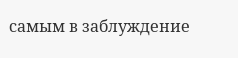самым в заблуждение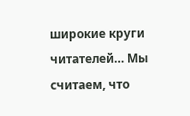широкие круги читателей… Мы считаем, что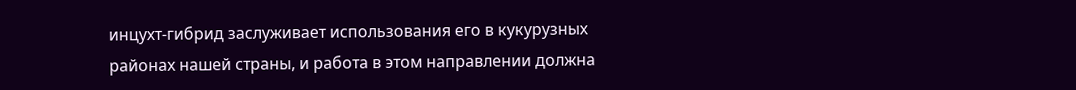инцухт-гибрид заслуживает использования его в кукурузных районах нашей страны, и работа в этом направлении должна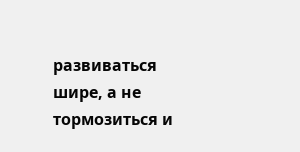развиваться шире, а не тормозиться и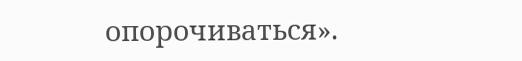опорочиваться».